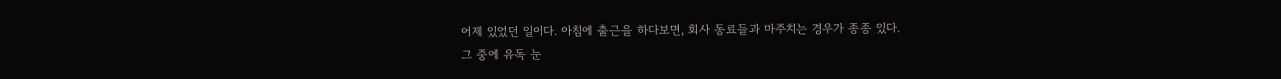어제 있었던 일이다. 아침에 출근을 하다보면, 회사 동료들과 마주치는 경우가 종종 있다.
그 중에 유독 눈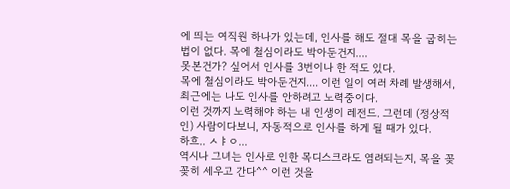에 띄는 여직원 하나가 있는데, 인사를 해도 절대 목을 굽히는 법이 없다. 목에 철심이라도 박아둔건지....
못본건가? 싶어서 인사를 3번이나 한 적도 있다.
목에 철심이라도 박아둔건지.... 이런 일이 여러 차례 발생해서, 최근에는 나도 인사를 안하려고 노력중이다.
이런 것까지 노력해야 하는 내 인생이 레전드. 그런데 (정상적인) 사람이다보니, 자동적으로 인사를 하게 될 때가 있다.
하흐.. ㅅㅑㅇ...
역시나 그녀는 인사로 인한 목디스크라도 염려되는지, 목을 꽂꽂히 세우고 간다^^ 이런 것을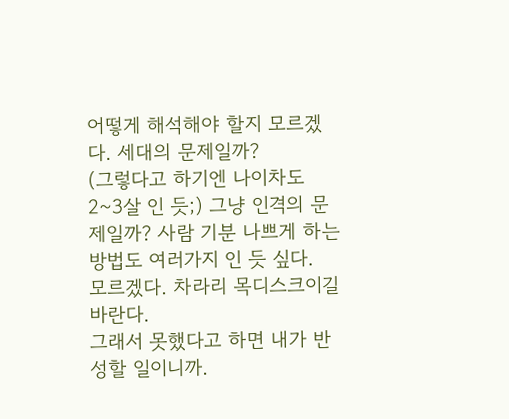어떻게 해석해야 할지 모르겠다. 세대의 문제일까?
(그렇다고 하기엔 나이차도 2~3살 인 듯;) 그냥 인격의 문제일까? 사람 기분 나쁘게 하는 방법도 여러가지 인 듯 싶다.
모르겠다. 차라리 목디스크이길 바란다.
그래서 못했다고 하면 내가 반성할 일이니까.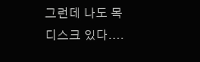그런데 나도 목디스크 있다....